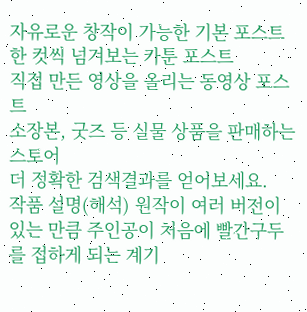자유로운 창작이 가능한 기본 포스트
한 컷씩 넘겨보는 카툰 포스트
직접 만든 영상을 올리는 동영상 포스트
소장본, 굿즈 등 실물 상품을 판매하는 스토어
더 정확한 검색결과를 얻어보세요.
작품 설명(해석) 원작이 여러 버전이 있는 만큼 주인공이 처음에 빨간구두를 접하게 되는 계기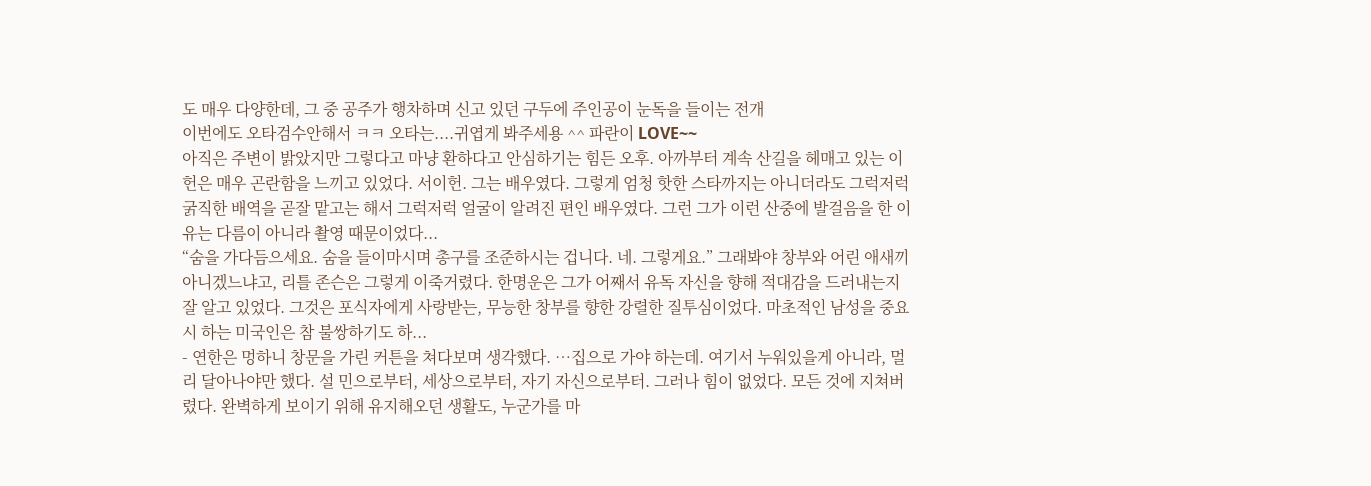도 매우 다양한데, 그 중 공주가 행차하며 신고 있던 구두에 주인공이 눈독을 들이는 전개
이번에도 오타검수안해서 ㅋㅋ 오타는....귀엽게 봐주세용 ^^ 파란이 LOVE~~
아직은 주변이 밝았지만 그렇다고 마냥 환하다고 안심하기는 힘든 오후. 아까부터 계속 산길을 헤매고 있는 이헌은 매우 곤란함을 느끼고 있었다. 서이헌. 그는 배우였다. 그렇게 엄청 핫한 스타까지는 아니더라도 그럭저럭 굵직한 배역을 곧잘 맡고는 해서 그럭저럭 얼굴이 알려진 편인 배우였다. 그런 그가 이런 산중에 발걸음을 한 이유는 다름이 아니라 촬영 때문이었다...
“숨을 가다듬으세요. 숨을 들이마시며 총구를 조준하시는 겁니다. 네. 그렇게요.” 그래봐야 창부와 어린 애새끼 아니겠느냐고, 리틀 존슨은 그렇게 이죽거렸다. 한명운은 그가 어째서 유독 자신을 향해 적대감을 드러내는지 잘 알고 있었다. 그것은 포식자에게 사랑받는, 무능한 창부를 향한 강렬한 질투심이었다. 마초적인 남성을 중요시 하는 미국인은 참 불쌍하기도 하...
- 연한은 멍하니 창문을 가린 커튼을 쳐다보며 생각했다. …집으로 가야 하는데. 여기서 누워있을게 아니라, 멀리 달아나야만 했다. 설 민으로부터, 세상으로부터, 자기 자신으로부터. 그러나 힘이 없었다. 모든 것에 지쳐버렸다. 완벽하게 보이기 위해 유지해오던 생활도, 누군가를 마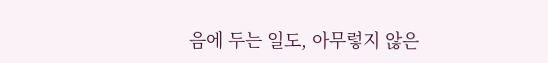음에 두는 일도, 아무렇지 않은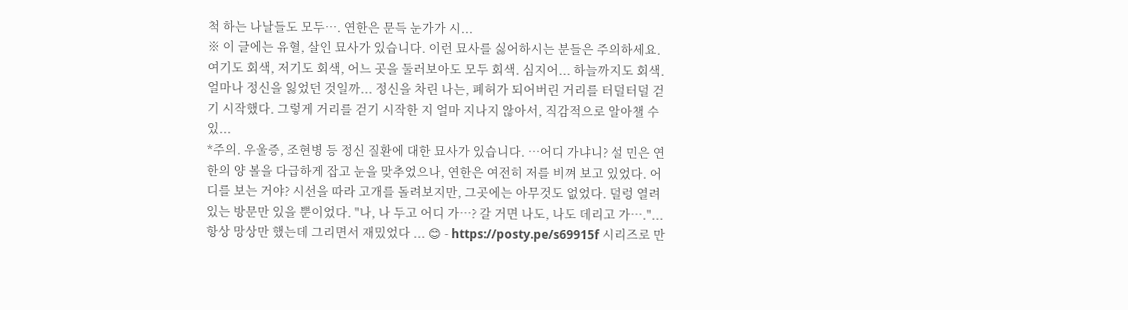척 하는 나날들도 모두…. 연한은 문득 눈가가 시...
※ 이 글에는 유혈, 살인 묘사가 있습니다. 이런 묘사를 싫어하시는 분들은 주의하세요. 여기도 회색, 저기도 회색, 어느 곳을 둘러보아도 모두 회색. 심지어... 하늘까지도 회색. 얼마나 정신을 잃었던 것일까... 정신을 차린 나는, 폐허가 되어버린 거리를 터덜터덜 걷기 시작했다. 그렇게 거리를 걷기 시작한 지 얼마 지나지 않아서, 직감적으로 알아챌 수 있...
*주의. 우울증, 조현병 등 정신 질환에 대한 묘사가 있습니다. …어디 가냐니? 설 민은 연한의 양 볼을 다급하게 잡고 눈을 맞추었으나, 연한은 여전히 저를 비껴 보고 있었다. 어디를 보는 거야? 시선을 따라 고개를 돌려보지만, 그곳에는 아무것도 없었다. 덜렁 열려있는 방문만 있을 뿐이었다. "나, 나 두고 어디 가…? 갈 거면 나도, 나도 데리고 가…."...
항상 망상만 했는데 그리면서 재밌었다 ... 😊 - https://posty.pe/s69915f 시리즈로 만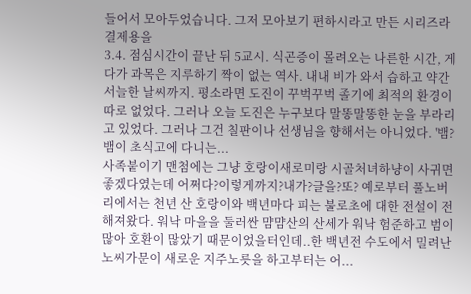들어서 모아두었습니다. 그저 모아보기 편하시라고 만든 시리즈라 결제용을
3.4. 점심시간이 끝난 뒤 5교시. 식곤증이 몰려오는 나른한 시간, 게다가 과목은 지루하기 짝이 없는 역사. 내내 비가 와서 습하고 약간 서늘한 날씨까지. 평소라면 도진이 꾸벅꾸벅 졸기에 최적의 환경이 따로 없었다. 그러나 오늘 도진은 누구보다 말똥말똥한 눈을 부라리고 있었다. 그러나 그건 칠판이나 선생님을 향해서는 아니었다. '뱀? 뱀이 초식고에 다니는...
사족붙이기 맨첨에는 그냥 호랑이새로미랑 시골처녀하냥이 사귀면 좋겠다였는데 어쩌다?이렇게까지?내가?글을?또? 예로부터 풀노버리에서는 천년 산 호랑이와 백년마다 피는 불로초에 대한 전설이 전해져왔다. 워낙 마을을 둘러싼 먐먐산의 산세가 워낙 험준하고 범이 많아 호환이 많았기 때문이었을터인데..한 백년전 수도에서 밀려난 노씨가문이 새로운 지주노릇을 하고부터는 어...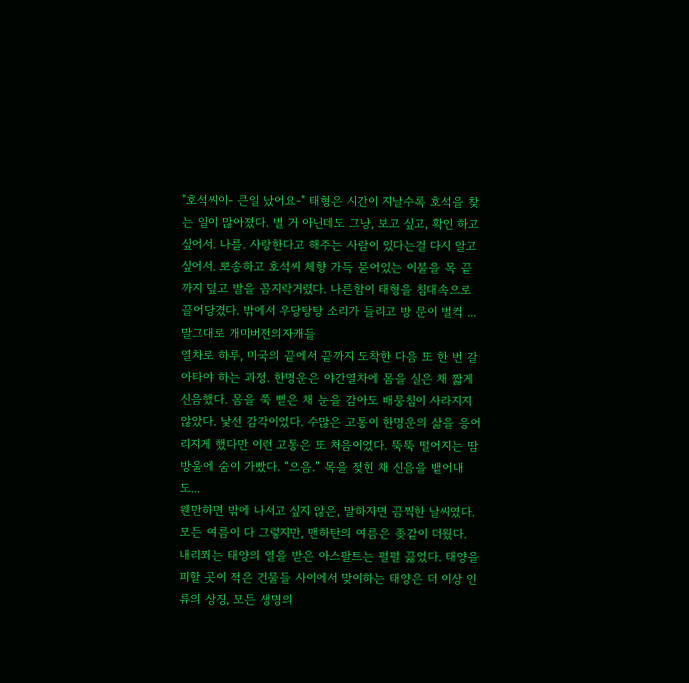"호석씨이- 큰일 났어요-" 태형은 시간이 지날수록 호석을 찾는 일이 많아졌다. 별 거 아닌데도 그냥, 보고 싶고, 확인 하고 싶어서. 나를. 사랑한다고 해주는 사람이 있다는걸 다시 알고싶어서. 뽀송하고 호석씨 체향 가득 묻어있는 이불을 목 끝까지 덮고 발을 꼼지락거렸다. 나른함이 태형을 침대속으로 끌어당겼다. 밖에서 우당탕탕 소리가 들리고 방 문이 벌컥 ...
말그대로 개미버전의자캐들
열차로 하루, 미국의 끝에서 끝까지 도착한 다음 또 한 번 갈아타야 하는 과정. 한명운은 야간열차에 몸을 실은 채 짧게 신음했다. 몸을 쭉 뻗은 채 눈을 감아도 배뭉침이 사라지지 않았다. 낯선 감각이었다. 수많은 고통이 한명운의 삶을 응어리지게 했다만 이런 고통은 또 처음이었다. 뚝뚝 떨어지는 땀방울에 숨이 가빴다. “으음.” 목을 젖힌 채 신음을 뱉어내도...
웬만하면 밖에 나서고 싶지 않은, 말하자면 끔찍한 날씨였다. 모든 여름이 다 그렇지만, 맨하탄의 여름은 좆같이 더웠다. 내리쬐는 태양의 열을 받은 아스팔트는 펄펄 끓었다. 태양을 피할 곳이 적은 건물들 사이에서 맞이하는 태양은 더 이상 인류의 상징, 모든 생명의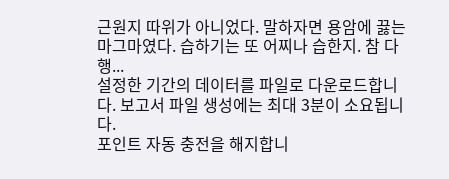근원지 따위가 아니었다. 말하자면 용암에 끓는 마그마였다. 습하기는 또 어찌나 습한지. 참 다행...
설정한 기간의 데이터를 파일로 다운로드합니다. 보고서 파일 생성에는 최대 3분이 소요됩니다.
포인트 자동 충전을 해지합니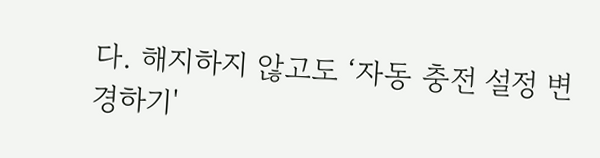다. 해지하지 않고도 ‘자동 충전 설정 변경하기'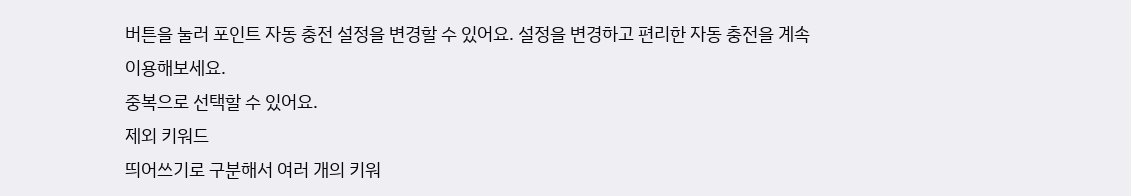버튼을 눌러 포인트 자동 충전 설정을 변경할 수 있어요. 설정을 변경하고 편리한 자동 충전을 계속 이용해보세요.
중복으로 선택할 수 있어요.
제외 키워드
띄어쓰기로 구분해서 여러 개의 키워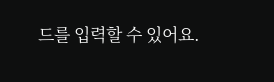드를 입력할 수 있어요.